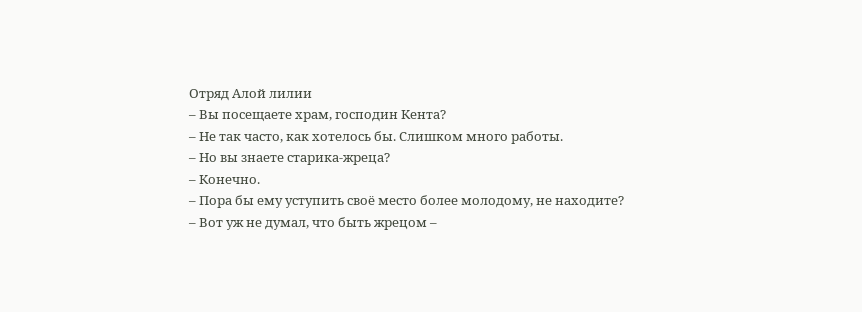Отряд Алой лилии
– Вы посещаете храм, господин Кента?
– Не так часто, как хотелось бы. Слишком много работы.
– Но вы знаете старика‑жреца?
– Конечно.
– Пора бы ему уступить своё место более молодому, не находите?
– Вот уж не думал, что быть жрецом –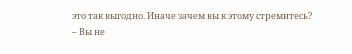это так выгодно. Иначе зачем вы к этому стремитесь?
– Вы не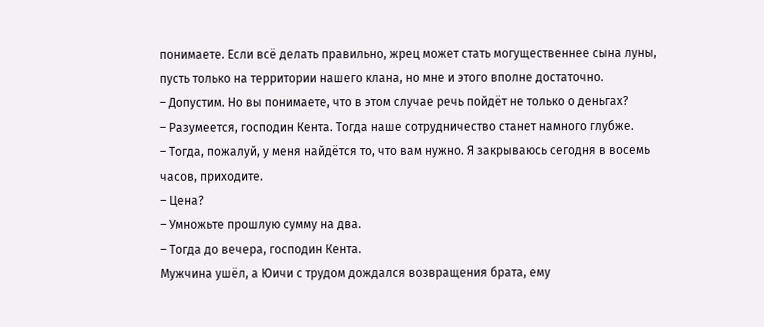понимаете. Если всё делать правильно, жрец может стать могущественнее сына луны, пусть только на территории нашего клана, но мне и этого вполне достаточно.
– Допустим. Но вы понимаете, что в этом случае речь пойдёт не только о деньгах?
– Разумеется, господин Кента. Тогда наше сотрудничество станет намного глубже.
– Тогда, пожалуй, у меня найдётся то, что вам нужно. Я закрываюсь сегодня в восемь часов, приходите.
– Цена?
– Умножьте прошлую сумму на два.
– Тогда до вечера, господин Кента.
Мужчина ушёл, а Юичи с трудом дождался возвращения брата, ему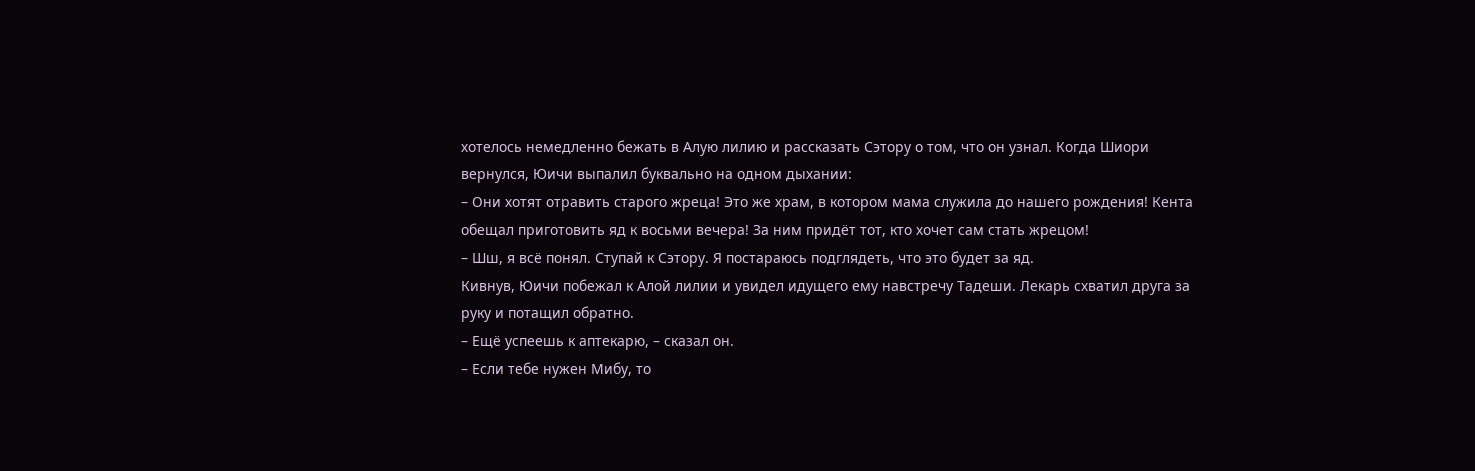хотелось немедленно бежать в Алую лилию и рассказать Сэтору о том, что он узнал. Когда Шиори вернулся, Юичи выпалил буквально на одном дыхании:
– Они хотят отравить старого жреца! Это же храм, в котором мама служила до нашего рождения! Кента обещал приготовить яд к восьми вечера! За ним придёт тот, кто хочет сам стать жрецом!
– Шш, я всё понял. Ступай к Сэтору. Я постараюсь подглядеть, что это будет за яд.
Кивнув, Юичи побежал к Алой лилии и увидел идущего ему навстречу Тадеши. Лекарь схватил друга за руку и потащил обратно.
– Ещё успеешь к аптекарю, – сказал он.
– Если тебе нужен Мибу, то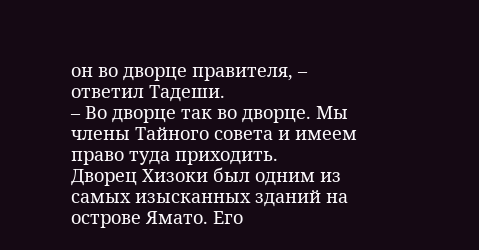он во дворце правителя, – ответил Тадеши.
– Во дворце так во дворце. Мы члены Тайного совета и имеем право туда приходить.
Дворец Хизоки был одним из самых изысканных зданий на острове Ямато. Его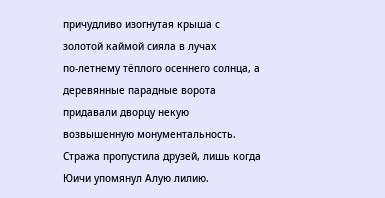причудливо изогнутая крыша с золотой каймой сияла в лучах по‑летнему тёплого осеннего солнца, а деревянные парадные ворота придавали дворцу некую возвышенную монументальность. Стража пропустила друзей, лишь когда Юичи упомянул Алую лилию.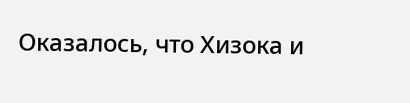Оказалось, что Хизока и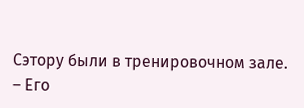Сэтору были в тренировочном зале.
– Его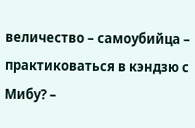величество – самоубийца – практиковаться в кэндзю с Мибу? –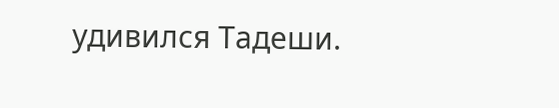удивился Тадеши.